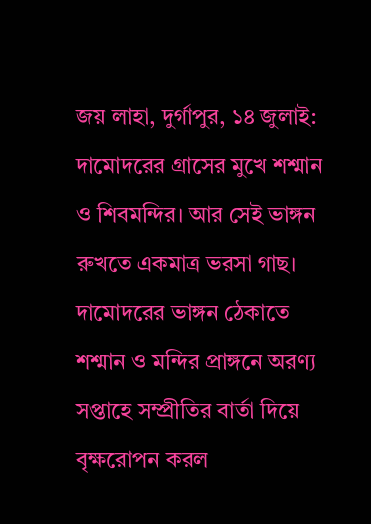জয় লাহা, দুর্গাপুর, ১৪ জুলাই: দামোদরের গ্রাসের মুখে শশ্মান ও শিবমন্দির। আর সেই ভাঙ্গন রুখতে একমাত্র ভরসা গাছ। দামোদরের ভাঙ্গন ঠেকাতে শশ্মান ও মন্দির প্রাঙ্গনে অরণ্য সপ্তাহে সম্প্রীতির বার্তা দিয়ে বৃক্ষরোপন করল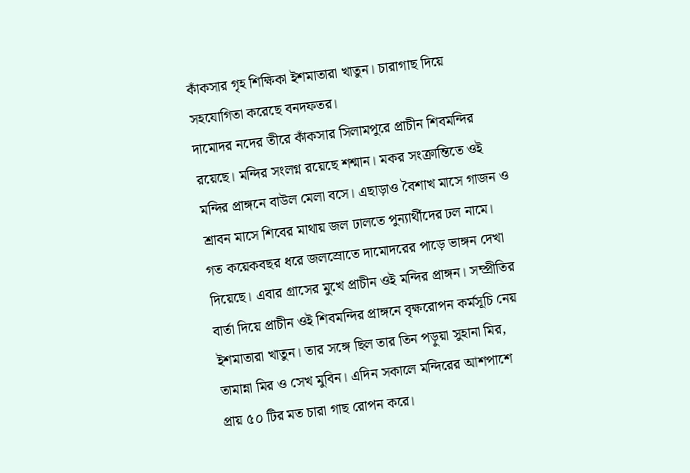কাঁকসার গৃহ শিক্ষিকা ইশমাতারা খাতুন। চারাগাছ দিয়ে সহযোগিতা করেছে বনদফতর।
দামোদর নদের তীরে কাঁকসার সিলামপুরে প্রাচীন শিবমন্দির রয়েছে। মন্দির সংলগ্ন রয়েছে শশ্মান। মকর সংক্রান্তিতে ওই মন্দির প্রাঙ্গনে বাউল মেলা বসে। এছাড়াও বৈশাখ মাসে গাজন ও শ্রাবন মাসে শিবের মাথায় জল ঢালতে পুন্যার্থীদের ঢল নামে। গত কয়েকবছর ধরে জলস্রোতে দামোদরের পাড়ে ভাঙ্গন দেখা দিয়েছে। এবার গ্রাসের মুখে প্রাচীন ওই মন্দির প্রাঙ্গন। সম্প্রীতির বার্তা দিয়ে প্রাচীন ওই শিবমন্দির প্রাঙ্গনে বৃক্ষরোপন কর্মসূচি নেয় ইশমাতারা খাতুন। তার সঙ্গে ছিল তার তিন পড়ুয়া সুহানা মির, তামান্না মির ও সেখ মুবিন। এদিন সকালে মন্দিরের আশপাশে প্রায় ৫০ টির মত চারা গাছ রোপন করে।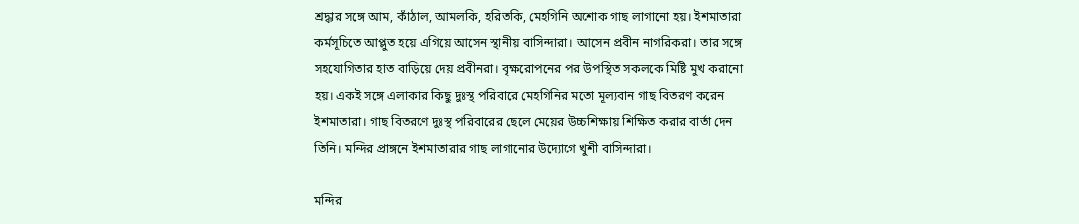শ্রদ্ধার সঙ্গে আম, কাঁঠাল, আমলকি, হরিতকি, মেহগিনি অশোক গাছ লাগানো হয়। ইশমাতারা কর্মসূচিতে আপ্লুত হয়ে এগিয়ে আসেন স্থানীয় বাসিন্দারা। আসেন প্রবীন নাগরিকরা। তার সঙ্গে সহযোগিতার হাত বাড়িয়ে দেয় প্রবীনরা। বৃক্ষরোপনের পর উপস্থিত সকলকে মিষ্টি মুখ করানো হয়। একই সঙ্গে এলাকার কিছু দুঃস্থ পরিবারে মেহগিনির মতো মূল্যবান গাছ বিতরণ করেন ইশমাতারা। গাছ বিতরণে দুঃস্থ পরিবারের ছেলে মেয়ের উচ্চশিক্ষায় শিক্ষিত করার বার্তা দেন তিনি। মন্দির প্রাঙ্গনে ইশমাতারার গাছ লাগানোর উদ্যোগে খুশী বাসিন্দারা।

মন্দির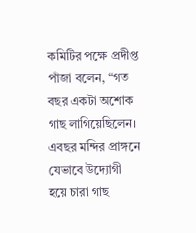কমিটির পক্ষে প্রদীপ্ত পাঁজা বলেন, “গত বছর একটা অশোক গাছ লাগিয়েছিলেন। এবছর মন্দির প্রাঙ্গনে যেভাবে উদ্যোগী হয়ে চারা গাছ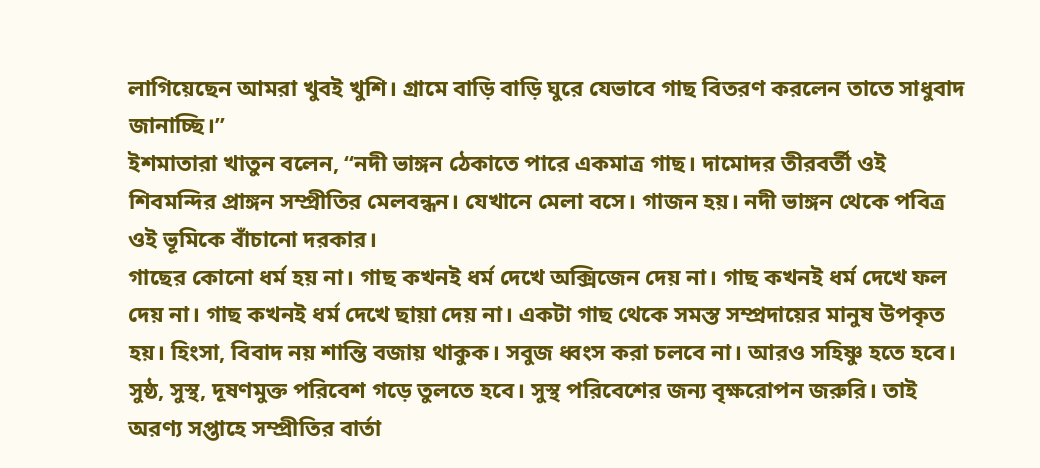লাগিয়েছেন আমরা খুবই খুশি। গ্রামে বাড়ি বাড়ি ঘুরে যেভাবে গাছ বিতরণ করলেন তাতে সাধুবাদ জানাচ্ছি।”
ইশমাতারা খাতুন বলেন, “নদী ভাঙ্গন ঠেকাতে পারে একমাত্র গাছ। দামোদর তীরবর্তী ওই শিবমন্দির প্রাঙ্গন সম্প্রীতির মেলবন্ধন। যেখানে মেলা বসে। গাজন হয়। নদী ভাঙ্গন থেকে পবিত্র ওই ভূমিকে বাঁচানো দরকার।
গাছের কোনো ধর্ম হয় না। গাছ কখনই ধর্ম দেখে অক্সিজেন দেয় না। গাছ কখনই ধর্ম দেখে ফল দেয় না। গাছ কখনই ধর্ম দেখে ছায়া দেয় না। একটা গাছ থেকে সমস্ত সম্প্রদায়ের মানুষ উপকৃত হয়। হিংসা, বিবাদ নয় শান্তি বজায় থাকুক। সবুজ ধ্বংস করা চলবে না। আরও সহিষ্ণু হতে হবে। সুষ্ঠ, সুস্থ, দূষণমুক্ত পরিবেশ গড়ে তুলতে হবে। সুস্থ পরিবেশের জন্য বৃক্ষরোপন জরুরি। তাই অরণ্য সপ্তাহে সম্প্রীতির বার্তা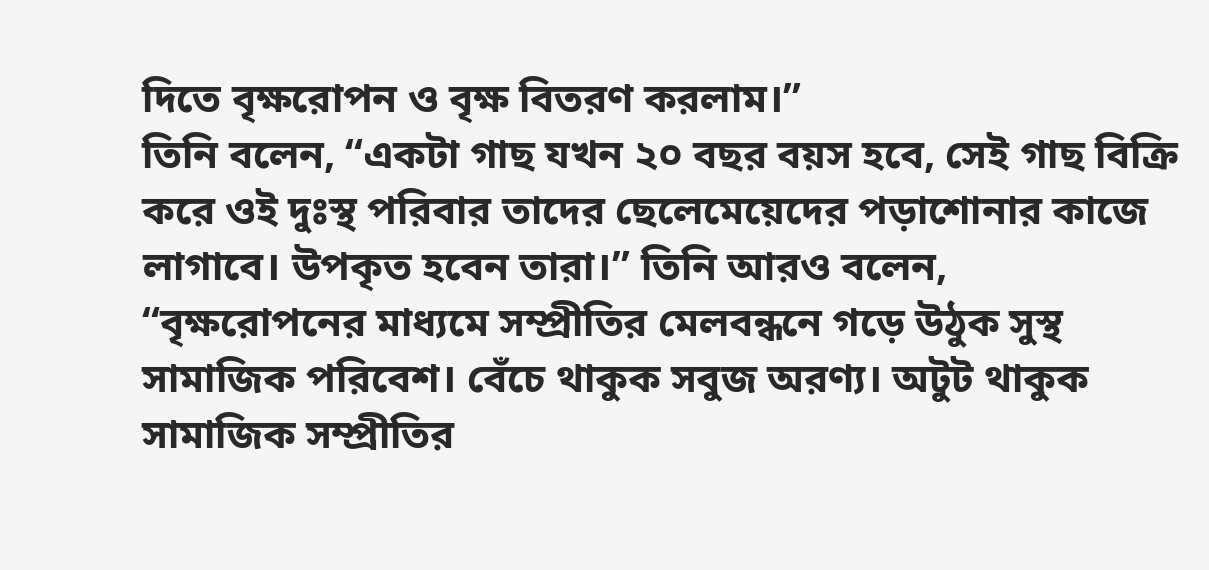দিতে বৃক্ষরোপন ও বৃক্ষ বিতরণ করলাম।”
তিনি বলেন, “একটা গাছ যখন ২০ বছর বয়স হবে, সেই গাছ বিক্রি করে ওই দুঃস্থ পরিবার তাদের ছেলেমেয়েদের পড়াশোনার কাজে লাগাবে। উপকৃত হবেন তারা।” তিনি আরও বলেন, “বৃক্ষরোপনের মাধ্যমে সম্প্রীতির মেলবন্ধনে গড়ে উঠুক সুস্থ সামাজিক পরিবেশ। বেঁচে থাকুক সবুজ অরণ্য। অটুট থাকুক সামাজিক সম্প্রীতির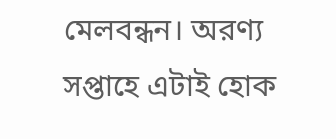মেলবন্ধন। অরণ্য সপ্তাহে এটাই হোক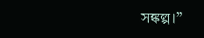সঙ্কল্প।”